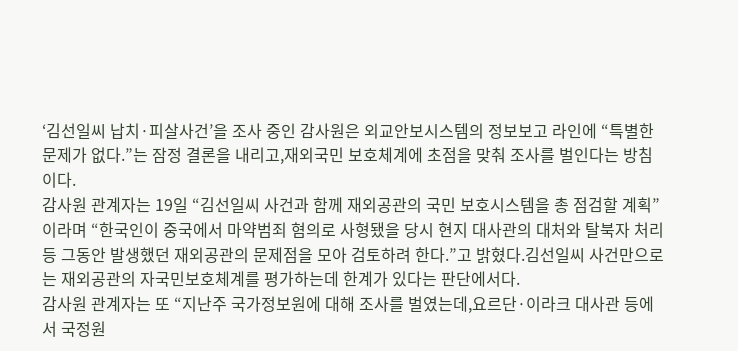‘김선일씨 납치·피살사건’을 조사 중인 감사원은 외교안보시스템의 정보보고 라인에 “특별한 문제가 없다.”는 잠정 결론을 내리고,재외국민 보호체계에 초점을 맞춰 조사를 벌인다는 방침이다.
감사원 관계자는 19일 “김선일씨 사건과 함께 재외공관의 국민 보호시스템을 총 점검할 계획”이라며 “한국인이 중국에서 마약범죄 혐의로 사형됐을 당시 현지 대사관의 대처와 탈북자 처리 등 그동안 발생했던 재외공관의 문제점을 모아 검토하려 한다.”고 밝혔다.김선일씨 사건만으로는 재외공관의 자국민보호체계를 평가하는데 한계가 있다는 판단에서다.
감사원 관계자는 또 “지난주 국가정보원에 대해 조사를 벌였는데,요르단·이라크 대사관 등에서 국정원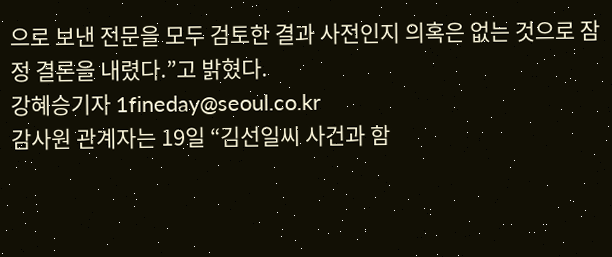으로 보낸 전문을 모두 검토한 결과 사전인지 의혹은 없는 것으로 잠정 결론을 내렸다.”고 밝혔다.
강혜승기자 1fineday@seoul.co.kr
감사원 관계자는 19일 “김선일씨 사건과 함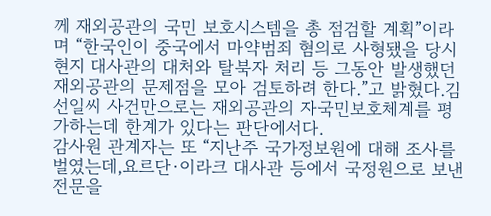께 재외공관의 국민 보호시스템을 총 점검할 계획”이라며 “한국인이 중국에서 마약범죄 혐의로 사형됐을 당시 현지 대사관의 대처와 탈북자 처리 등 그동안 발생했던 재외공관의 문제점을 모아 검토하려 한다.”고 밝혔다.김선일씨 사건만으로는 재외공관의 자국민보호체계를 평가하는데 한계가 있다는 판단에서다.
감사원 관계자는 또 “지난주 국가정보원에 대해 조사를 벌였는데,요르단·이라크 대사관 등에서 국정원으로 보낸 전문을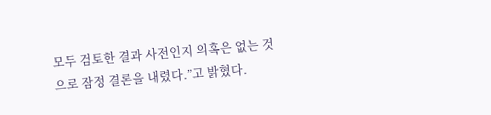모두 검토한 결과 사전인지 의혹은 없는 것으로 잠정 결론을 내렸다.”고 밝혔다.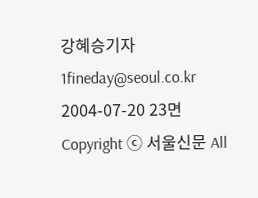강혜승기자 1fineday@seoul.co.kr
2004-07-20 23면
Copyright ⓒ 서울신문 All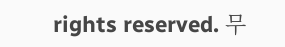rights reserved. 무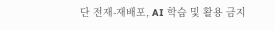단 전재-재배포, AI 학습 및 활용 금지